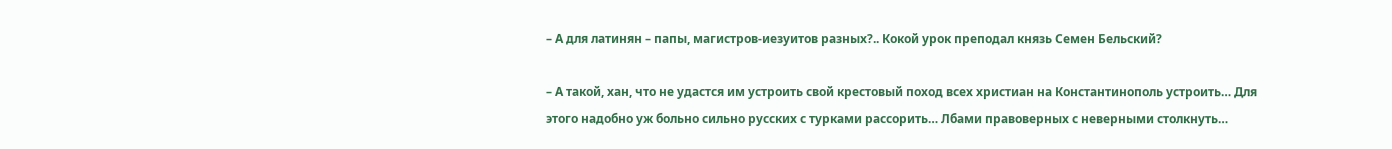– А для латинян – папы, магистров-иезуитов разных?.. Кокой урок преподал князь Семен Бельский?

– А такой, хан, что не удастся им устроить свой крестовый поход всех христиан на Константинополь устроить… Для этого надобно уж больно сильно русских с турками рассорить… Лбами правоверных с неверными столкнуть…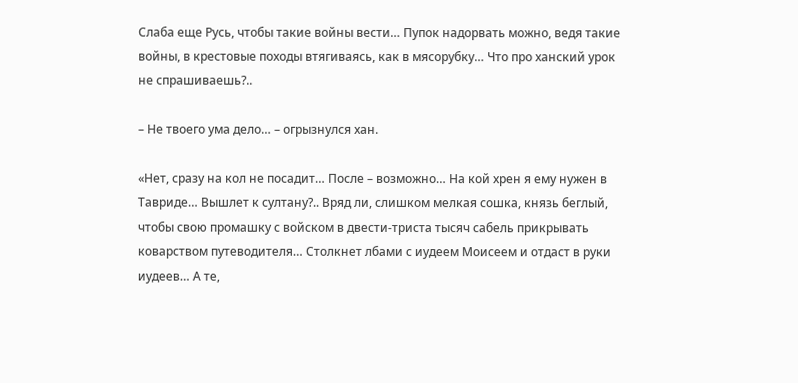Слаба еще Русь, чтобы такие войны вести… Пупок надорвать можно, ведя такие войны, в крестовые походы втягиваясь, как в мясорубку… Что про ханский урок не спрашиваешь?..

– Не твоего ума дело… – огрызнулся хан.

«Нет, сразу на кол не посадит… После – возможно… На кой хрен я ему нужен в Тавриде… Вышлет к султану?.. Вряд ли, слишком мелкая сошка, князь беглый, чтобы свою промашку с войском в двести-триста тысяч сабель прикрывать коварством путеводителя… Столкнет лбами с иудеем Моисеем и отдаст в руки иудеев… А те,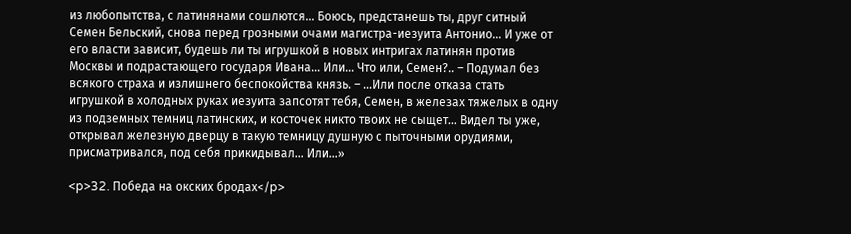из любопытства, с латинянами сошлются… Боюсь, предстанешь ты, друг ситный Семен Бельский, снова перед грозными очами магистра-иезуита Антонио… И уже от его власти зависит, будешь ли ты игрушкой в новых интригах латинян против Москвы и подрастающего государя Ивана… Или… Что или, Семен?.. – Подумал без всякого страха и излишнего беспокойства князь. – …Или после отказа стать игрушкой в холодных руках иезуита запсотят тебя, Семен, в железах тяжелых в одну из подземных темниц латинских, и косточек никто твоих не сыщет… Видел ты уже, открывал железную дверцу в такую темницу душную с пыточными орудиями, присматривался, под себя прикидывал… Или…»

<p>32. Победа на окских бродах</p>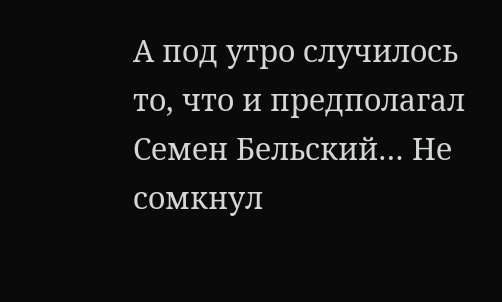А под утро случилось то, что и предполагал Семен Бельский… Не сомкнул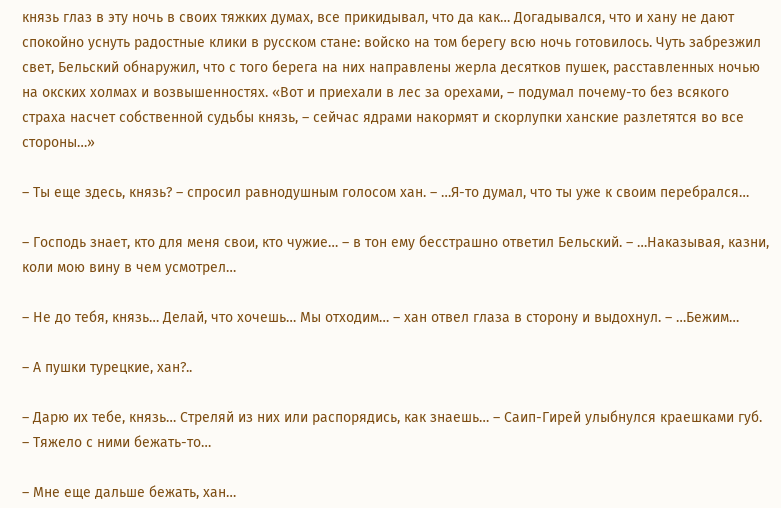князь глаз в эту ночь в своих тяжких думах, все прикидывал, что да как… Догадывался, что и хану не дают спокойно уснуть радостные клики в русском стане: войско на том берегу всю ночь готовилось. Чуть забрезжил свет, Бельский обнаружил, что с того берега на них направлены жерла десятков пушек, расставленных ночью на окских холмах и возвышенностях. «Вот и приехали в лес за орехами, – подумал почему-то без всякого страха насчет собственной судьбы князь, – сейчас ядрами накормят и скорлупки ханские разлетятся во все стороны…»

– Ты еще здесь, князь? – спросил равнодушным голосом хан. – …Я-то думал, что ты уже к своим перебрался…

– Господь знает, кто для меня свои, кто чужие… – в тон ему бесстрашно ответил Бельский. – …Наказывая, казни, коли мою вину в чем усмотрел…

– Не до тебя, князь… Делай, что хочешь… Мы отходим… – хан отвел глаза в сторону и выдохнул. – …Бежим…

– А пушки турецкие, хан?..

– Дарю их тебе, князь… Стреляй из них или распорядись, как знаешь… – Саип-Гирей улыбнулся краешками губ. – Тяжело с ними бежать-то…

– Мне еще дальше бежать, хан…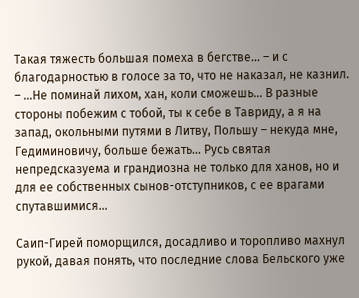Такая тяжесть большая помеха в бегстве… – и с благодарностью в голосе за то, что не наказал, не казнил. – …Не поминай лихом, хан, коли сможешь… В разные стороны побежим с тобой, ты к себе в Тавриду, а я на запад, окольными путями в Литву, Польшу – некуда мне, Гедиминовичу, больше бежать… Русь святая непредсказуема и грандиозна не только для ханов, но и для ее собственных сынов-отступников, с ее врагами спутавшимися…

Саип-Гирей поморщился, досадливо и торопливо махнул рукой, давая понять, что последние слова Бельского уже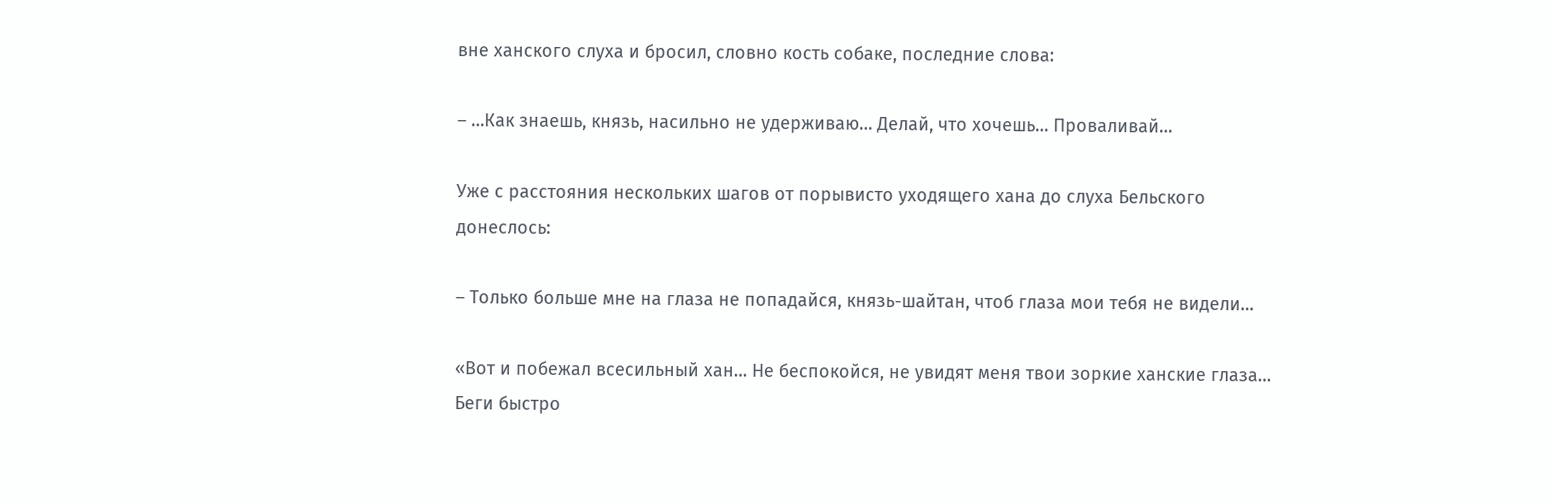вне ханского слуха и бросил, словно кость собаке, последние слова:

– …Как знаешь, князь, насильно не удерживаю… Делай, что хочешь… Проваливай…

Уже с расстояния нескольких шагов от порывисто уходящего хана до слуха Бельского донеслось:

– Только больше мне на глаза не попадайся, князь-шайтан, чтоб глаза мои тебя не видели…

«Вот и побежал всесильный хан… Не беспокойся, не увидят меня твои зоркие ханские глаза… Беги быстро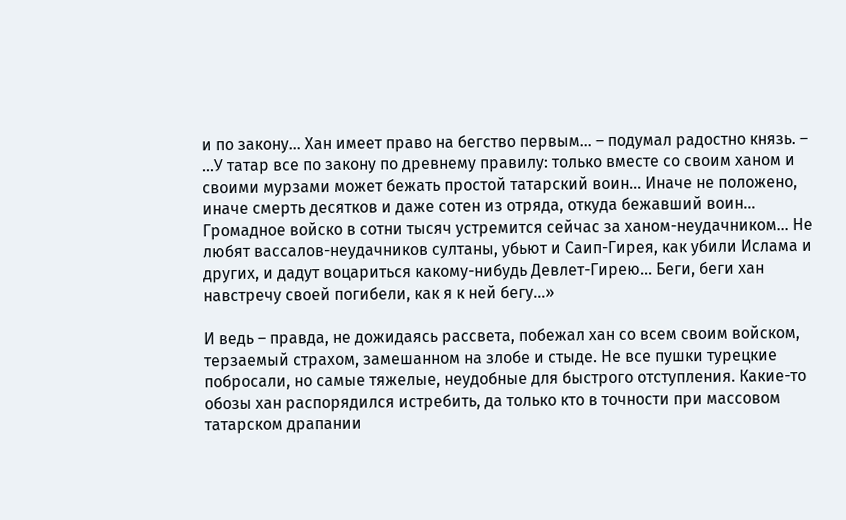и по закону… Хан имеет право на бегство первым… – подумал радостно князь. – …У татар все по закону по древнему правилу: только вместе со своим ханом и своими мурзами может бежать простой татарский воин… Иначе не положено, иначе смерть десятков и даже сотен из отряда, откуда бежавший воин… Громадное войско в сотни тысяч устремится сейчас за ханом-неудачником… Не любят вассалов-неудачников султаны, убьют и Саип-Гирея, как убили Ислама и других, и дадут воцариться какому-нибудь Девлет-Гирею… Беги, беги хан навстречу своей погибели, как я к ней бегу…»

И ведь – правда, не дожидаясь рассвета, побежал хан со всем своим войском, терзаемый страхом, замешанном на злобе и стыде. Не все пушки турецкие побросали, но самые тяжелые, неудобные для быстрого отступления. Какие-то обозы хан распорядился истребить, да только кто в точности при массовом татарском драпании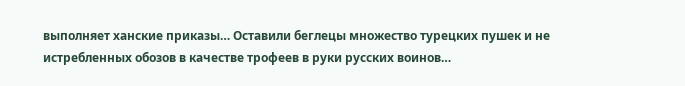выполняет ханские приказы… Оставили беглецы множество турецких пушек и не истребленных обозов в качестве трофеев в руки русских воинов…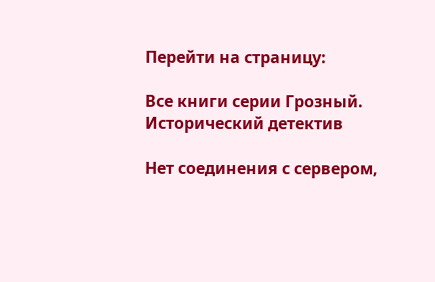Перейти на страницу:

Все книги серии Грозный. Исторический детектив

Нет соединения с сервером,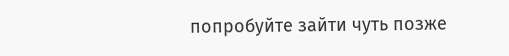попробуйте зайти чуть позже